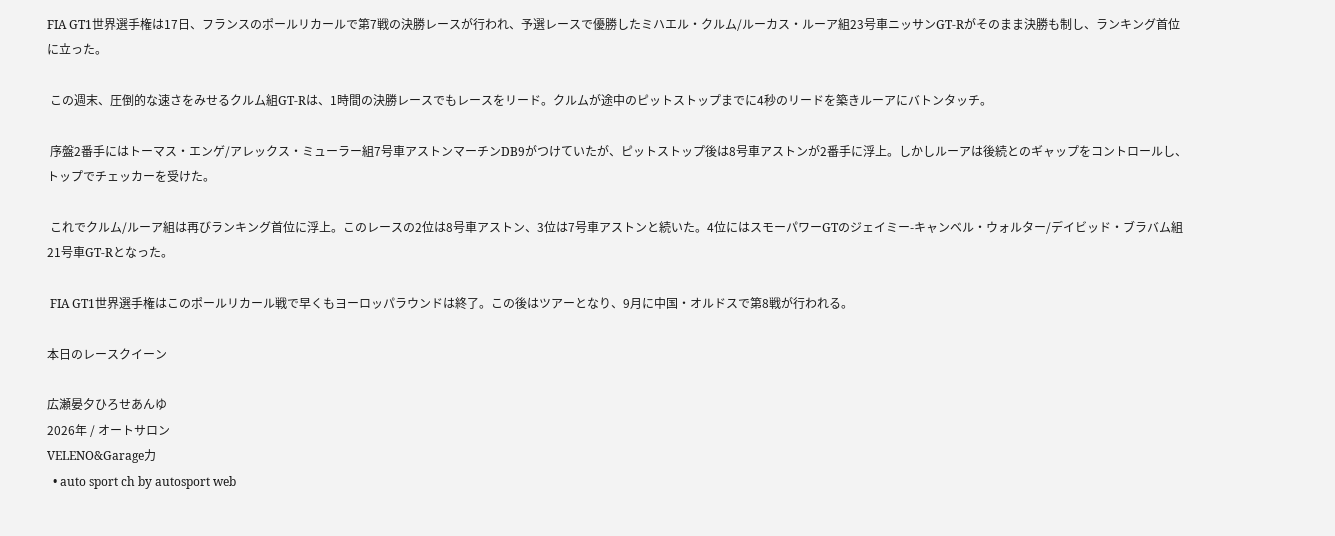FIA GT1世界選手権は17日、フランスのポールリカールで第7戦の決勝レースが行われ、予選レースで優勝したミハエル・クルム/ルーカス・ルーア組23号車ニッサンGT-Rがそのまま決勝も制し、ランキング首位に立った。

 この週末、圧倒的な速さをみせるクルム組GT-Rは、1時間の決勝レースでもレースをリード。クルムが途中のピットストップまでに4秒のリードを築きルーアにバトンタッチ。

 序盤2番手にはトーマス・エンゲ/アレックス・ミューラー組7号車アストンマーチンDB9がつけていたが、ピットストップ後は8号車アストンが2番手に浮上。しかしルーアは後続とのギャップをコントロールし、トップでチェッカーを受けた。

 これでクルム/ルーア組は再びランキング首位に浮上。このレースの2位は8号車アストン、3位は7号車アストンと続いた。4位にはスモーパワーGTのジェイミー-キャンベル・ウォルター/デイビッド・ブラバム組21号車GT-Rとなった。

 FIA GT1世界選手権はこのポールリカール戦で早くもヨーロッパラウンドは終了。この後はツアーとなり、9月に中国・オルドスで第8戦が行われる。

本日のレースクイーン

広瀬晏夕ひろせあんゆ
2026年 / オートサロン
VELENO&Garage力
  • auto sport ch by autosport web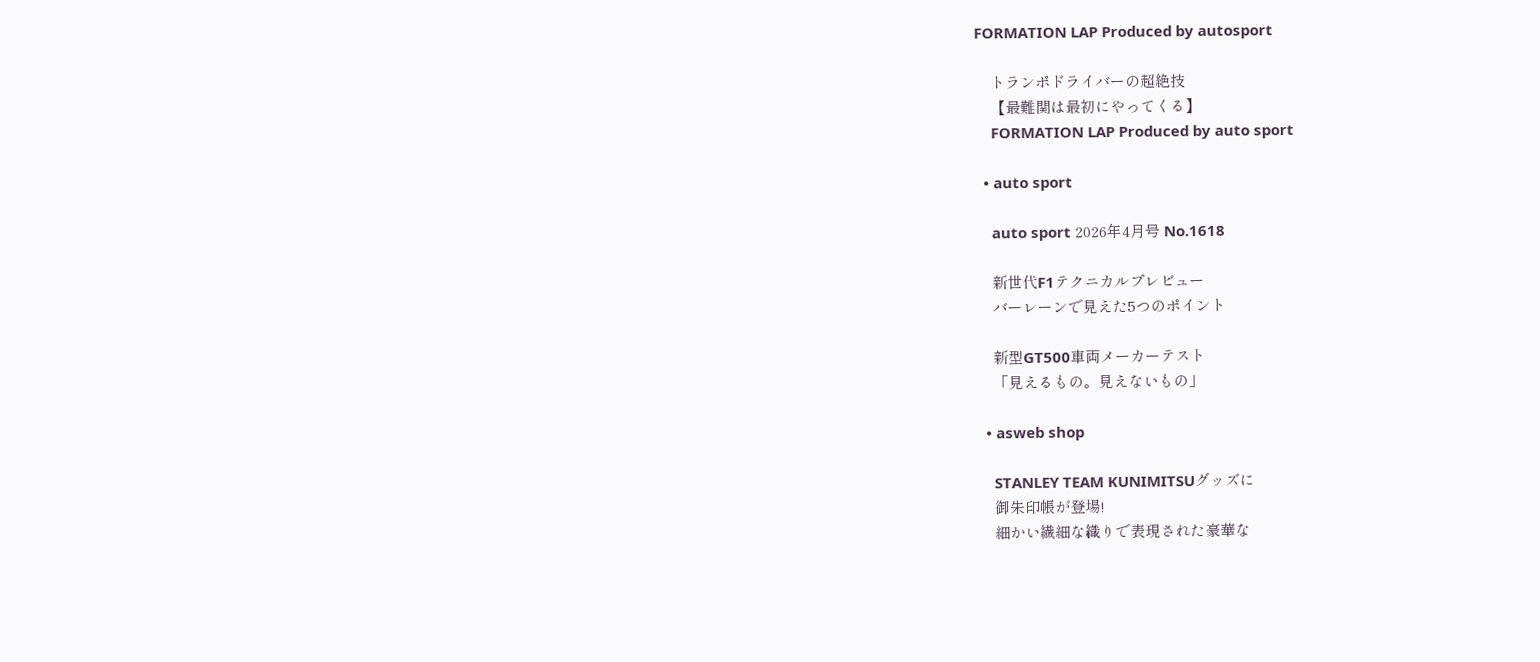FORMATION LAP Produced by autosport

    トランポドライバーの超絶技
    【最難関は最初にやってくる】
    FORMATION LAP Produced by auto sport

  • auto sport

    auto sport 2026年4月号 No.1618

    新世代F1テクニカルプレビュー
    バーレーンで見えた5つのポイント

    新型GT500車両メーカーテスト
    「見えるもの。見えないもの」

  • asweb shop

    STANLEY TEAM KUNIMITSUグッズに
    御朱印帳が登場!
    細かい繊細な織りで表現された豪華な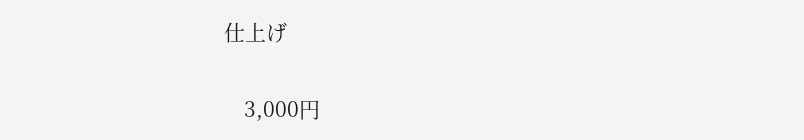仕上げ

    3,000円